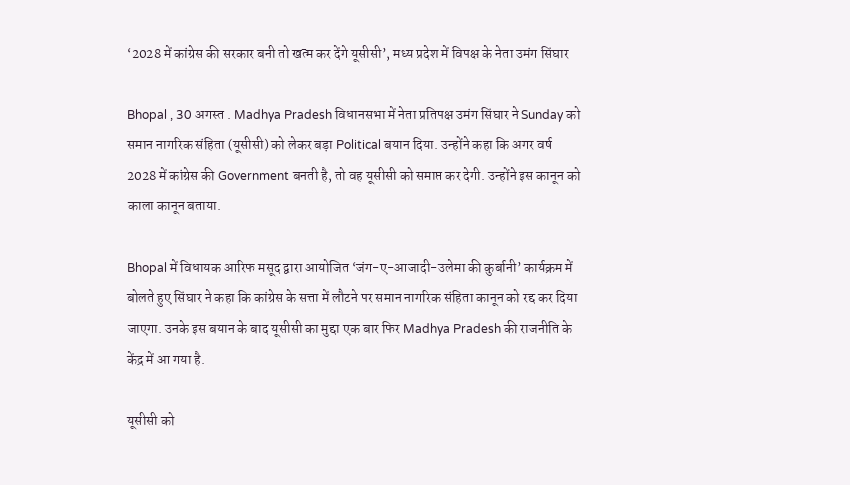‘2028 में कांग्रेस की सरकार बनी तो खत्म कर देंगे यूसीसी’, मध्य प्रदेश में विपक्ष के नेता उमंग सिंघार

Bhopal , 30 अगस्त . Madhya Pradesh विधानसभा में नेता प्रतिपक्ष उमंग सिंघार ने Sunday को समान नागरिक संहिता (यूसीसी) को लेकर बड़ा Political बयान दिया. उन्होंने कहा कि अगर वर्ष 2028 में कांग्रेस की Government बनती है, तो वह यूसीसी को समाप्त कर देगी. उन्होंने इस कानून को काला कानून बताया.

Bhopal में विधायक आरिफ मसूद द्वारा आयोजित ‘जंग-ए-आजादी-उलेमा की कुर्बानी’ कार्यक्रम में बोलते हुए सिंघार ने कहा कि कांग्रेस के सत्ता में लौटने पर समान नागरिक संहिता कानून को रद्द कर दिया जाएगा. उनके इस बयान के बाद यूसीसी का मुद्दा एक बार फिर Madhya Pradesh की राजनीति के केंद्र में आ गया है.

यूसीसी को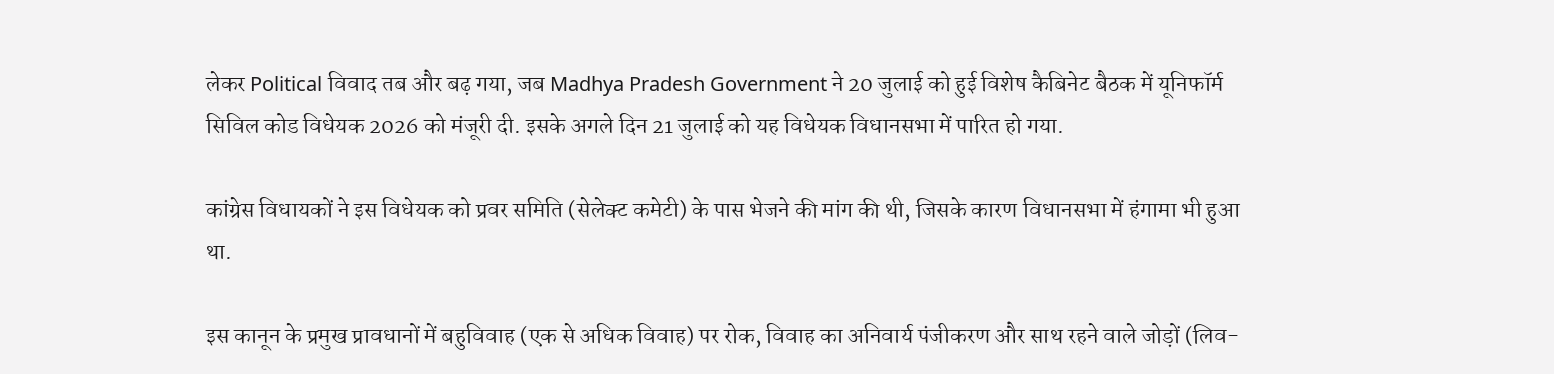लेकर Political विवाद तब और बढ़ गया, जब Madhya Pradesh Government ने 20 जुलाई को हुई विशेष कैबिनेट बैठक में यूनिफॉर्म सिविल कोड विधेयक 2026 को मंजूरी दी. इसके अगले दिन 21 जुलाई को यह विधेयक विधानसभा में पारित हो गया.

कांग्रेस विधायकों ने इस विधेयक को प्रवर समिति (सेलेक्ट कमेटी) के पास भेजने की मांग की थी, जिसके कारण विधानसभा में हंगामा भी हुआ था.

इस कानून के प्रमुख प्रावधानों में बहुविवाह (एक से अधिक विवाह) पर रोक, विवाह का अनिवार्य पंजीकरण और साथ रहने वाले जोड़ों (लिव-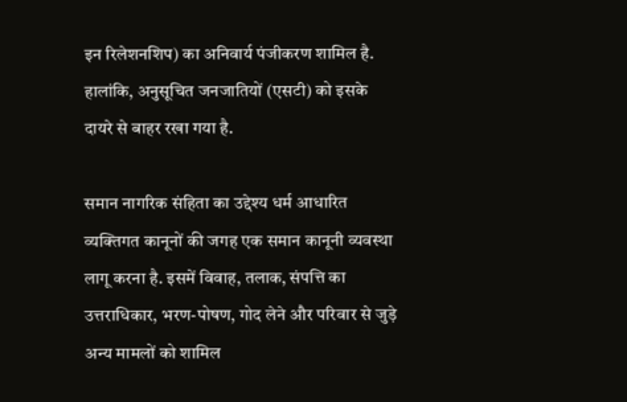इन रिलेशनशिप) का अनिवार्य पंजीकरण शामिल है. हालांकि, अनुसूचित जनजातियों (एसटी) को इसके दायरे से बाहर रखा गया है.

समान नागरिक संहिता का उद्देश्य धर्म आधारित व्यक्तिगत कानूनों की जगह एक समान कानूनी व्यवस्था लागू करना है. इसमें विवाह, तलाक, संपत्ति का उत्तराधिकार, भरण-पोषण, गोद लेने और परिवार से जुड़े अन्य मामलों को शामिल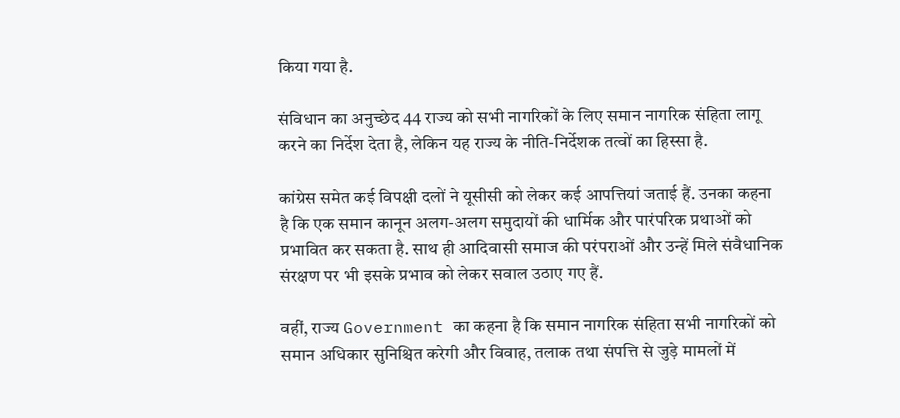किया गया है.

संविधान का अनुच्छेद 44 राज्य को सभी नागरिकों के लिए समान नागरिक संहिता लागू करने का निर्देश देता है, लेकिन यह राज्य के नीति-निर्देशक तत्वों का हिस्सा है.

कांग्रेस समेत कई विपक्षी दलों ने यूसीसी को लेकर कई आपत्तियां जताई हैं. उनका कहना है कि एक समान कानून अलग-अलग समुदायों की धार्मिक और पारंपरिक प्रथाओं को प्रभावित कर सकता है. साथ ही आदिवासी समाज की परंपराओं और उन्हें मिले संवैधानिक संरक्षण पर भी इसके प्रभाव को लेकर सवाल उठाए गए हैं.

वहीं, राज्य Government का कहना है कि समान नागरिक संहिता सभी नागरिकों को समान अधिकार सुनिश्चित करेगी और विवाह, तलाक तथा संपत्ति से जुड़े मामलों में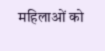महिलाओं को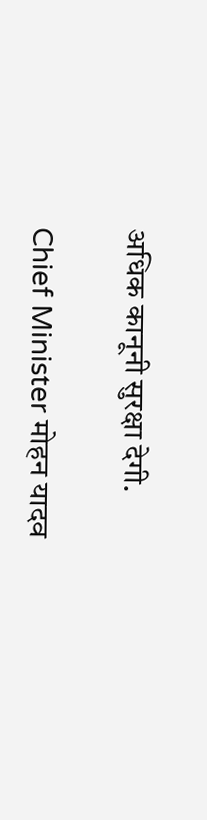अधिक कानूनी सुरक्षा देगी.

Chief Minister मोहन यादव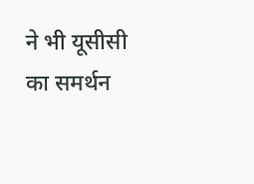ने भी यूसीसी का समर्थन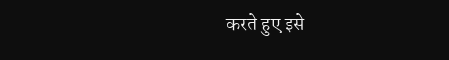करते हुए इसे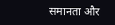समानता और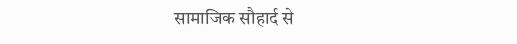सामाजिक सौहार्द से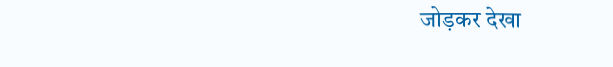जोड़कर देखा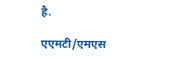है.

एएमटी/एमएस